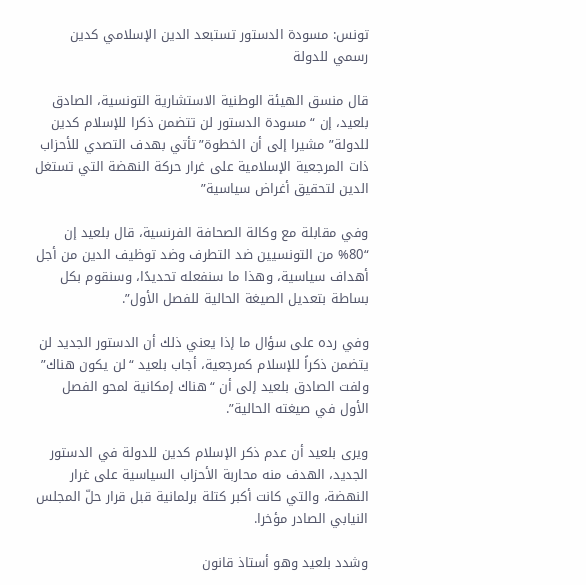تونس: مسودة الدستور تستبعد الدين الإسلامي كدين رسمي للدولة

قال منسق الهيئة الوطنية الاستشارية التونسية، الصادق بلعيد، إن “مسودة الدستور لن تتضمن ذكرا للإسلام كدين للدولة” مشيرا إلى أن الخطوة”تأتي بهدف التصدي للأحزاب ذات المرجعية الإسلامية على غرار حركة النهضة التي تستغل الدين لتحقيق أغراض سياسية”

وفي مقابلة مع وكالة الصحافة الفرنسية، قال بلعيد إن “80% من التونسيين ضد التطرف وضد توظيف الدين من أجل أهداف سياسية، وهذا ما سنفعله تحديدًا، وسنقوم بكل بساطة بتعديل الصيغة الحالية للفصل الأول”.

وفي رده على سؤال ما إذا يعني ذلك أن الدستور الجديد لن يتضمن ذكراً للإسلام كمرجعية، أجاب بلعيد “لن يكون هناك” ولفت الصادق بلعيد إلى أن “هناك إمكانية لمحو الفصل الأول في صيغته الحالية”.

ويرى بلعيد أن عدم ذكر الإسلام كدين للدولة في الدستور الجديد، الهدف منه محاربة الأحزاب السياسية على غرار النهضة، والتي كانت أكبر كتلة برلمانية قبل قرار حلّ المجلس النيابي الصادر مؤخرا.

وشدد بلعيد وهو أستاذ قانون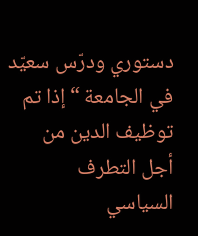دستوري ودرّس سعيّد في الجامعة “إذا تم توظيف الدين من أجل التطرف السياسي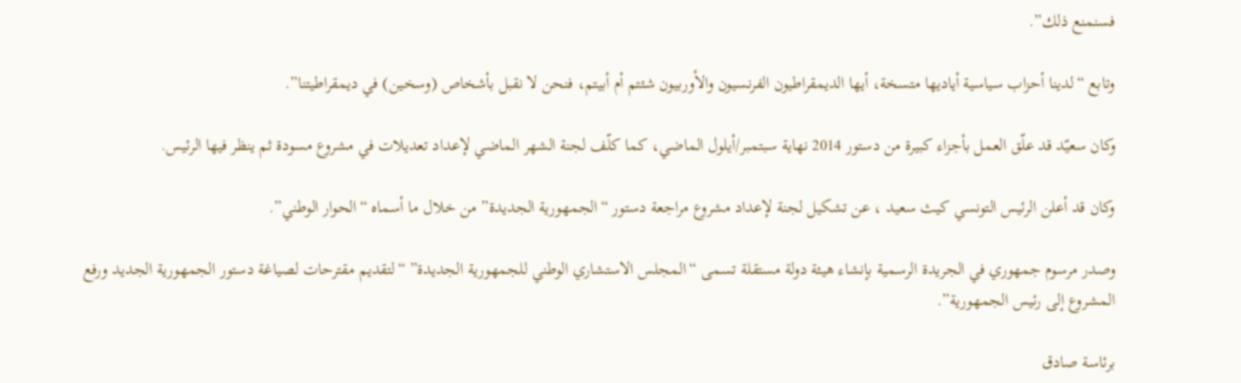فسنمنع ذلك”.

وتابع “لدينا أحزاب سياسية أياديها متسخة، أيها الديمقراطيون الفرنسيون والأوربيون شئتم أم أبيتم، فنحن لا نقبل بأشخاص (وسخين) في ديمقراطيتنا”.

وكان سعيّد قد علّق العمل بأجزاء كبيرة من دستور 2014 نهاية سبتمبر/أيلول الماضي، كما كلّف لجنة الشهر الماضي لإعداد تعديلات في مشروع مسودة ثم ينظر فيها الرئيس.

وكان قد أعلن الرئيس التونسي كيث سعيد ، عن تشكيل لجنة لإعداد مشروع مراجعة دستور “الجمهورية الجديدة” من خلال ما أسماه “الحوار الوطني”.

وصدر مرسوم جمهوري في الجريدة الرسمية بإنشاء هيئة دولة مستقلة تسمى “المجلس الاستشاري الوطني للجمهورية الجديدة” “لتقديم مقترحات لصياغة دستور الجمهورية الجديد ورفع المشروع إلى رئيس الجمهورية”.

برئاسة صادق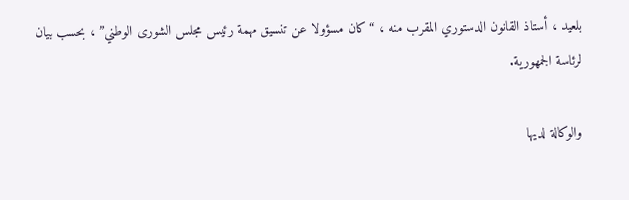بلعيد ، أستاذ القانون الدستوري المقرب منه ، “كان مسؤولا عن تنسيق مهمة رئيس مجلس الشورى الوطني” ، بحسب بيان لرئاسة الجمهورية.

والوكالة لديها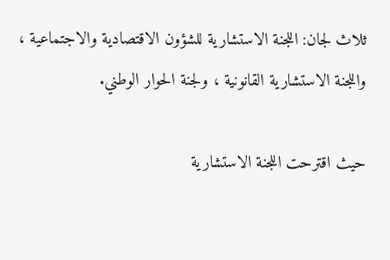ثلاث لجان: اللجنة الاستشارية للشؤون الاقتصادية والاجتماعية ، واللجنة الاستشارية القانونية ، ولجنة الحوار الوطني.

حيث اقترحت اللجنة الاستشارية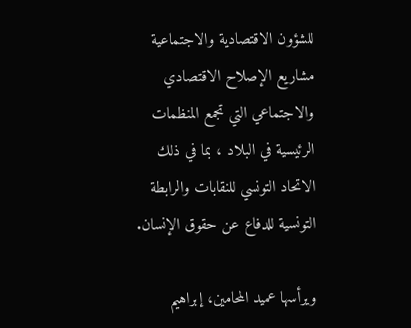للشؤون الاقتصادية والاجتماعية مشاريع الإصلاح الاقتصادي والاجتماعي التي تجمع المنظمات الرئيسية في البلاد ، بما في ذلك الاتحاد التونسي للنقابات والرابطة التونسية للدفاع عن حقوق الإنسان.

ويرأسها عميد المحامين، إبراهيم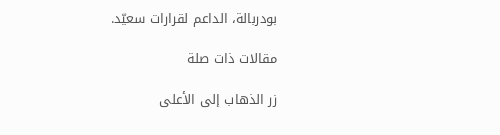بودربالة، الداعم لقرارات سعيّد.

مقالات ذات صلة

زر الذهاب إلى الأعلى